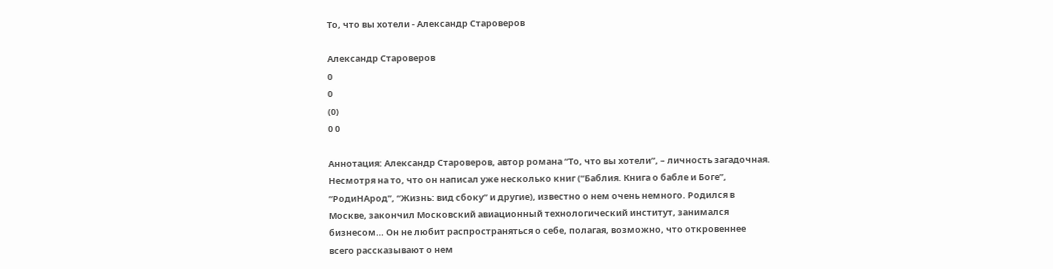То, что вы хотели - Александр Староверов

Александр Староверов
0
0
(0)
0 0

Аннотация: Александр Староверов, автор романа “То, что вы хотели”, – личность загадочная. Несмотря на то, что он написал уже несколько книг (“Баблия. Книга о бабле и Боге”, “РодиНАрод”, “Жизнь: вид сбоку” и другие), известно о нем очень немного. Родился в Москве, закончил Московский авиационный технологический институт, занимался бизнесом… Он не любит распространяться о себе, полагая, возможно, что откровеннее всего рассказывают о нем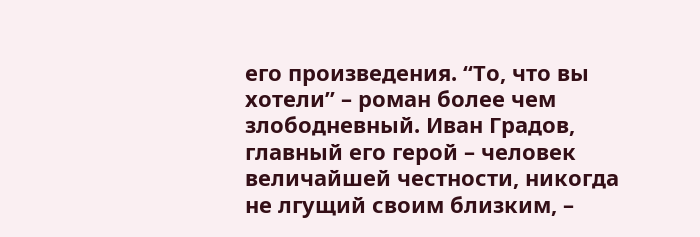его произведения. “То, что вы хотели” – роман более чем злободневный. Иван Градов, главный его герой – человек величайшей честности, никогда не лгущий своим близким, –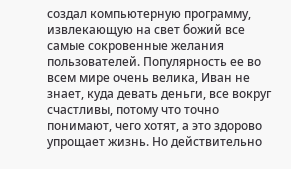создал компьютерную программу, извлекающую на свет божий все самые сокровенные желания пользователей. Популярность ее во всем мире очень велика, Иван не знает, куда девать деньги, все вокруг счастливы, потому что точно понимают, чего хотят, а это здорово упрощает жизнь. Но действительно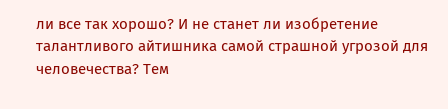ли все так хорошо? И не станет ли изобретение талантливого айтишника самой страшной угрозой для человечества? Тем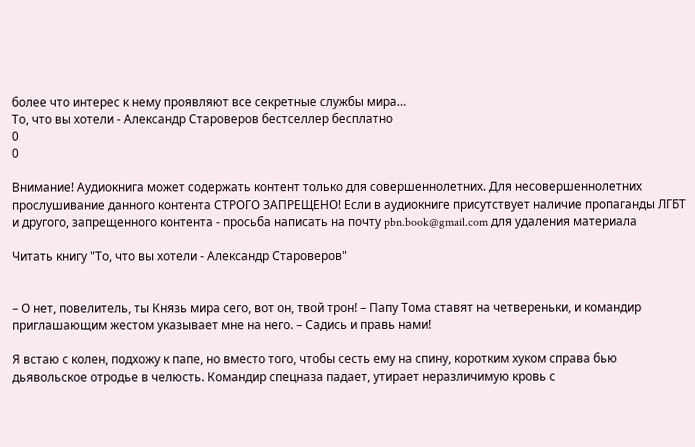более что интерес к нему проявляют все секретные службы мира…
То, что вы хотели - Александр Староверов бестселлер бесплатно
0
0

Внимание! Аудиокнига может содержать контент только для совершеннолетних. Для несовершеннолетних прослушивание данного контента СТРОГО ЗАПРЕЩЕНО! Если в аудиокниге присутствует наличие пропаганды ЛГБТ и другого, запрещенного контента - просьба написать на почту pbn.book@gmail.com для удаления материала

Читать книгу "То, что вы хотели - Александр Староверов"


– О нет, повелитель, ты Князь мира сего, вот он, твой трон! – Папу Тома ставят на четвереньки, и командир приглашающим жестом указывает мне на него. – Садись и правь нами!

Я встаю с колен, подхожу к папе, но вместо того, чтобы сесть ему на спину, коротким хуком справа бью дьявольское отродье в челюсть. Командир спецназа падает, утирает неразличимую кровь с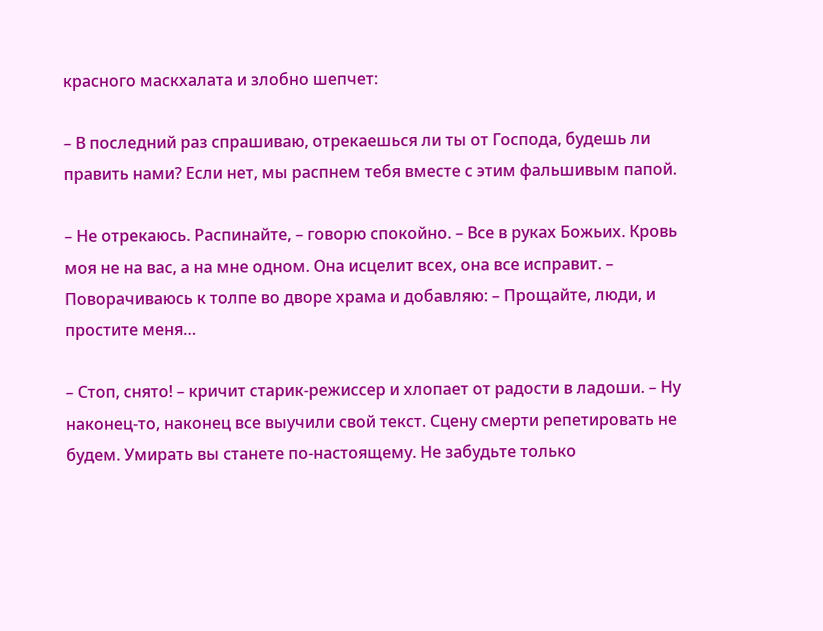красного маскхалата и злобно шепчет:

– В последний раз спрашиваю, отрекаешься ли ты от Господа, будешь ли править нами? Если нет, мы распнем тебя вместе с этим фальшивым папой.

– Не отрекаюсь. Распинайте, – говорю спокойно. – Все в руках Божьих. Кровь моя не на вас, а на мне одном. Она исцелит всех, она все исправит. – Поворачиваюсь к толпе во дворе храма и добавляю: – Прощайте, люди, и простите меня…

– Стоп, снято! – кричит старик-режиссер и хлопает от радости в ладоши. – Ну наконец-то, наконец все выучили свой текст. Сцену смерти репетировать не будем. Умирать вы станете по-настоящему. Не забудьте только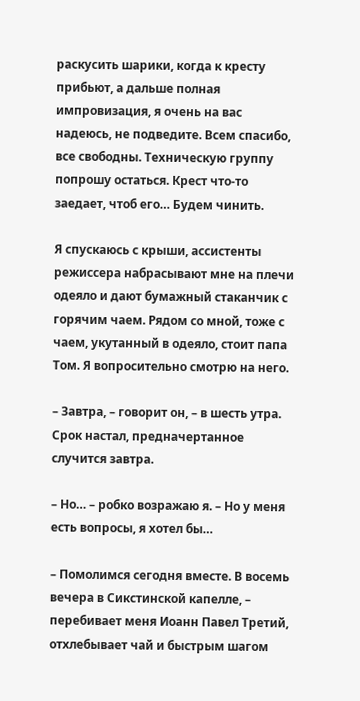раскусить шарики, когда к кресту прибьют, а дальше полная импровизация, я очень на вас надеюсь, не подведите. Всем спасибо, все свободны. Техническую группу попрошу остаться. Крест что-то заедает, чтоб его… Будем чинить.

Я спускаюсь с крыши, ассистенты режиссера набрасывают мне на плечи одеяло и дают бумажный стаканчик с горячим чаем. Рядом со мной, тоже с чаем, укутанный в одеяло, стоит папа Том. Я вопросительно смотрю на него.

– Завтра, – говорит он, – в шесть утра. Срок настал, предначертанное случится завтра.

– Но… – робко возражаю я. – Но у меня есть вопросы, я хотел бы…

– Помолимся сегодня вместе. В восемь вечера в Сикстинской капелле, – перебивает меня Иоанн Павел Третий, отхлебывает чай и быстрым шагом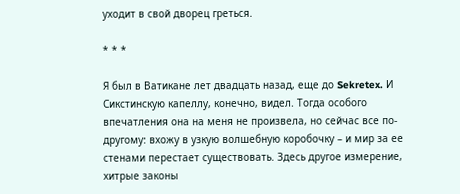уходит в свой дворец греться.

* * *

Я был в Ватикане лет двадцать назад, еще до Sekretex. И Сикстинскую капеллу, конечно, видел. Тогда особого впечатления она на меня не произвела, но сейчас все по-другому: вхожу в узкую волшебную коробочку – и мир за ее стенами перестает существовать. Здесь другое измерение, хитрые законы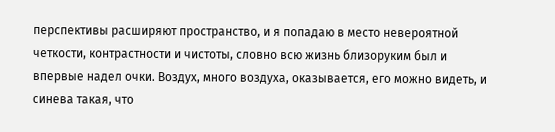перспективы расширяют пространство, и я попадаю в место невероятной четкости, контрастности и чистоты, словно всю жизнь близоруким был и впервые надел очки. Воздух, много воздуха, оказывается, его можно видеть, и синева такая, что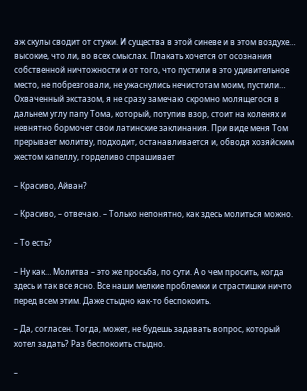аж скулы сводит от стужи. И существа в этой синеве и в этом воздухе… высокие, что ли, во всех смыслах. Плакать хочется от осознания собственной ничтожности и от того, что пустили в это удивительное место, не побрезговали, не ужаснулись нечистотам моим, пустили… Охваченный экстазом, я не сразу замечаю скромно молящегося в дальнем углу папу Тома, который, потупив взор, стоит на коленях и невнятно бормочет свои латинские заклинания. При виде меня Том прерывает молитву, подходит, останавливается и, обводя хозяйским жестом капеллу, горделиво спрашивает

– Красиво, Айван?

– Красиво, – отвечаю. – Только непонятно, как здесь молиться можно.

– То есть?

– Ну как… Молитва – это же просьба, по сути. А о чем просить, когда здесь и так все ясно. Все наши мелкие проблемки и страстишки ничто перед всем этим. Даже стыдно как-то беспокоить.

– Да, согласен. Тогда, может, не будешь задавать вопрос, который хотел задать? Раз беспокоить стыдно.

–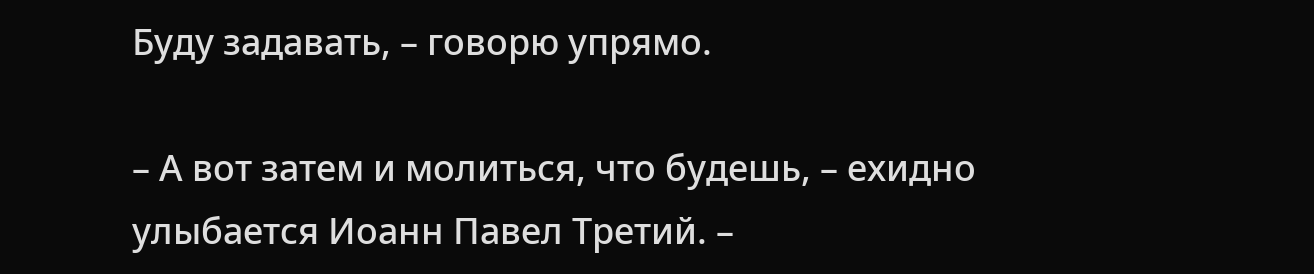Буду задавать, – говорю упрямо.

– А вот затем и молиться, что будешь, – ехидно улыбается Иоанн Павел Третий. –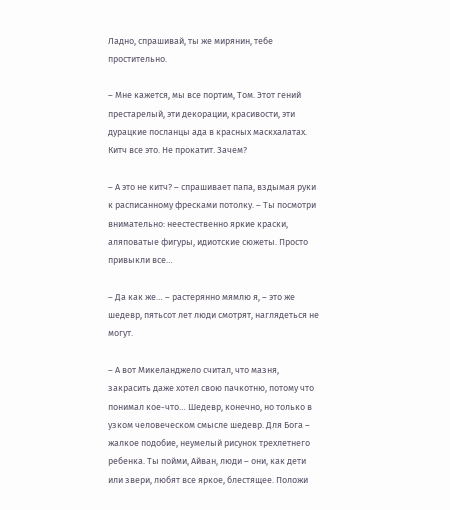Ладно, спрашивай, ты же мирянин, тебе простительно.

– Мне кажется, мы все портим, Том. Этот гений престарелый, эти декорации, красивости, эти дурацкие посланцы ада в красных маскхалатах. Китч все это. Не прокатит. Зачем?

– А это не китч? – спрашивает папа, вздымая руки к расписанному фресками потолку. – Ты посмотри внимательно: неестественно яркие краски, аляповатые фигуры, идиотские сюжеты. Просто привыкли все…

– Да как же… – растерянно мямлю я, – это же шедевр, пятьсот лет люди смотрят, наглядеться не могут.

– А вот Микеланджело считал, что мазня, закрасить даже хотел свою пачкотню, потому что понимал кое-что… Шедевр, конечно, но только в узком человеческом смысле шедевр. Для Бога – жалкое подобие, неумелый рисунок трехлетнего ребенка. Ты пойми, Айван, люди – они, как дети или звери, любят все яркое, блестящее. Положи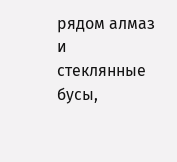рядом алмаз и стеклянные бусы,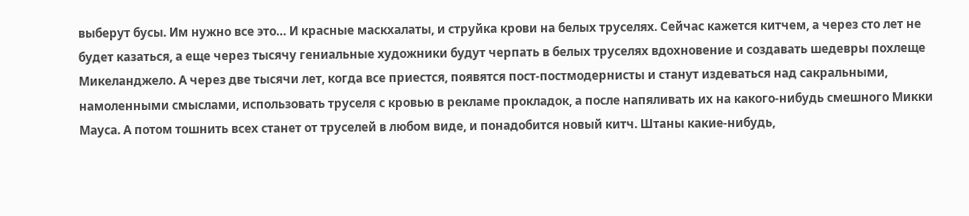выберут бусы. Им нужно все это… И красные маскхалаты, и струйка крови на белых труселях. Сейчас кажется китчем, а через сто лет не будет казаться, а еще через тысячу гениальные художники будут черпать в белых труселях вдохновение и создавать шедевры похлеще Микеланджело. А через две тысячи лет, когда все приестся, появятся пост-постмодернисты и станут издеваться над сакральными, намоленными смыслами, использовать труселя с кровью в рекламе прокладок, а после напяливать их на какого-нибудь смешного Микки Мауса. А потом тошнить всех станет от труселей в любом виде, и понадобится новый китч. Штаны какие-нибудь,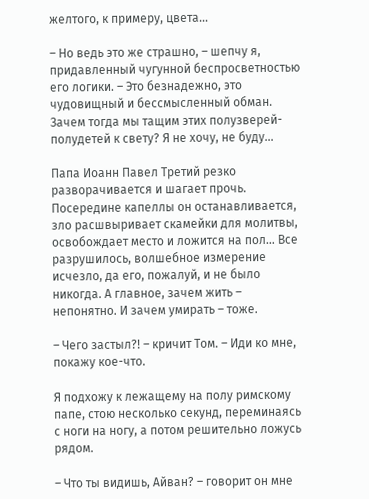желтого, к примеру, цвета…

– Но ведь это же страшно, – шепчу я, придавленный чугунной беспросветностью его логики. – Это безнадежно, это чудовищный и бессмысленный обман. Зачем тогда мы тащим этих полузверей-полудетей к свету? Я не хочу, не буду…

Папа Иоанн Павел Третий резко разворачивается и шагает прочь. Посередине капеллы он останавливается, зло расшвыривает скамейки для молитвы, освобождает место и ложится на пол… Все разрушилось, волшебное измерение исчезло, да его, пожалуй, и не было никогда. А главное, зачем жить – непонятно. И зачем умирать – тоже.

– Чего застыл?! – кричит Том. – Иди ко мне, покажу кое-что.

Я подхожу к лежащему на полу римскому папе, стою несколько секунд, переминаясь с ноги на ногу, а потом решительно ложусь рядом.

– Что ты видишь, Айван? – говорит он мне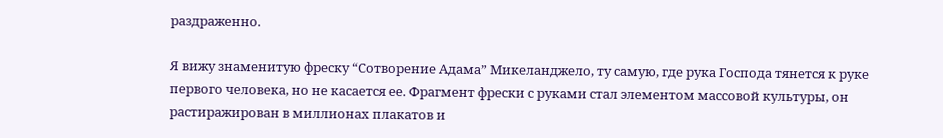раздраженно.

Я вижу знаменитую фреску “Сотворение Адама” Микеланджело, ту самую, где рука Господа тянется к руке первого человека, но не касается ее. Фрагмент фрески с руками стал элементом массовой культуры, он растиражирован в миллионах плакатов и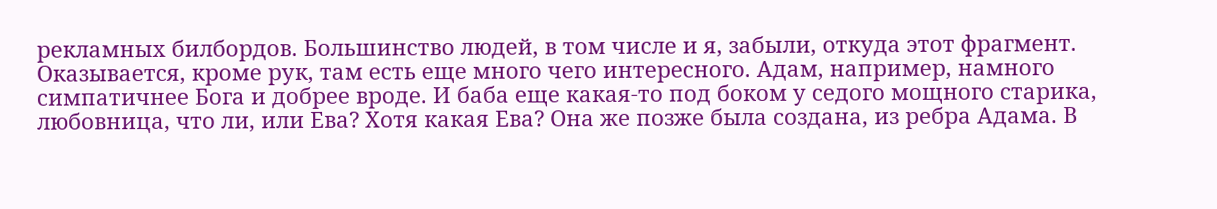рекламных билбордов. Большинство людей, в том числе и я, забыли, откуда этот фрагмент. Оказывается, кроме рук, там есть еще много чего интересного. Адам, например, намного симпатичнее Бога и добрее вроде. И баба еще какая-то под боком у седого мощного старика, любовница, что ли, или Ева? Хотя какая Ева? Она же позже была создана, из ребра Адама. В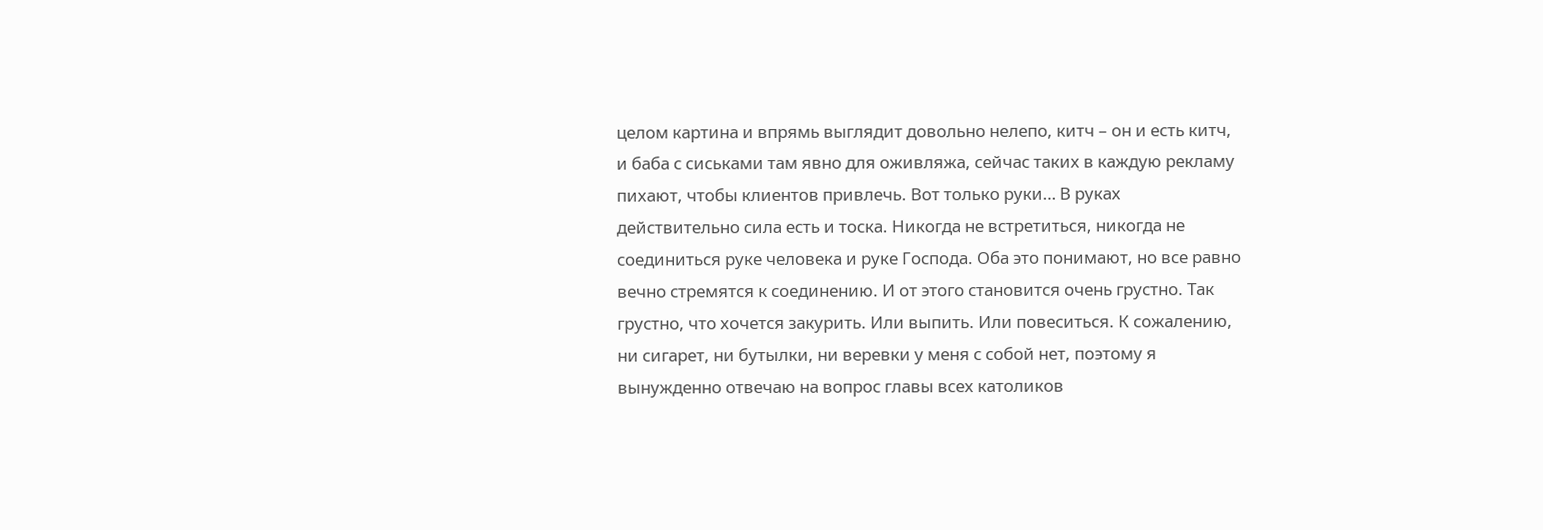целом картина и впрямь выглядит довольно нелепо, китч – он и есть китч, и баба с сиськами там явно для оживляжа, сейчас таких в каждую рекламу пихают, чтобы клиентов привлечь. Вот только руки… В руках действительно сила есть и тоска. Никогда не встретиться, никогда не соединиться руке человека и руке Господа. Оба это понимают, но все равно вечно стремятся к соединению. И от этого становится очень грустно. Так грустно, что хочется закурить. Или выпить. Или повеситься. К сожалению, ни сигарет, ни бутылки, ни веревки у меня с собой нет, поэтому я вынужденно отвечаю на вопрос главы всех католиков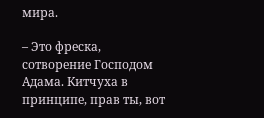мира.

– Это фреска, сотворение Господом Адама. Китчуха в принципе, прав ты, вот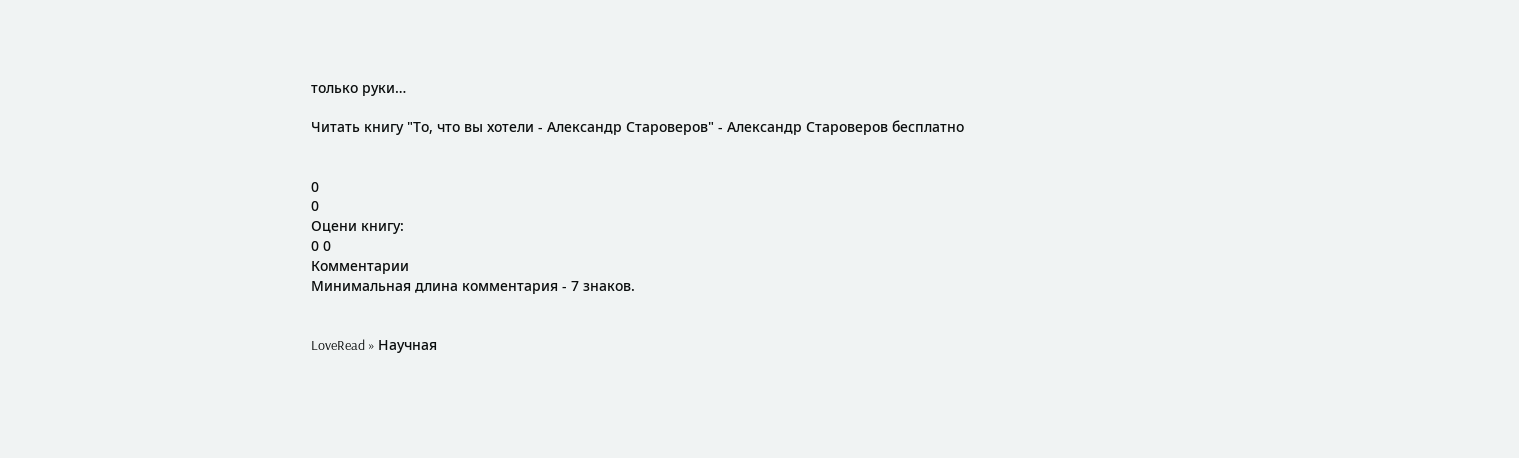только руки…

Читать книгу "То, что вы хотели - Александр Староверов" - Александр Староверов бесплатно


0
0
Оцени книгу:
0 0
Комментарии
Минимальная длина комментария - 7 знаков.


LoveRead » Научная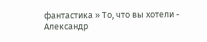фантастика » То, что вы хотели - Александр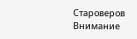Староверов
Внимание